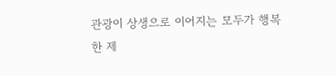관광이 상생으로 이어지는 모두가 행복한 제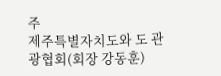주
제주특별자치도와 도 관광협회(회장 강동훈)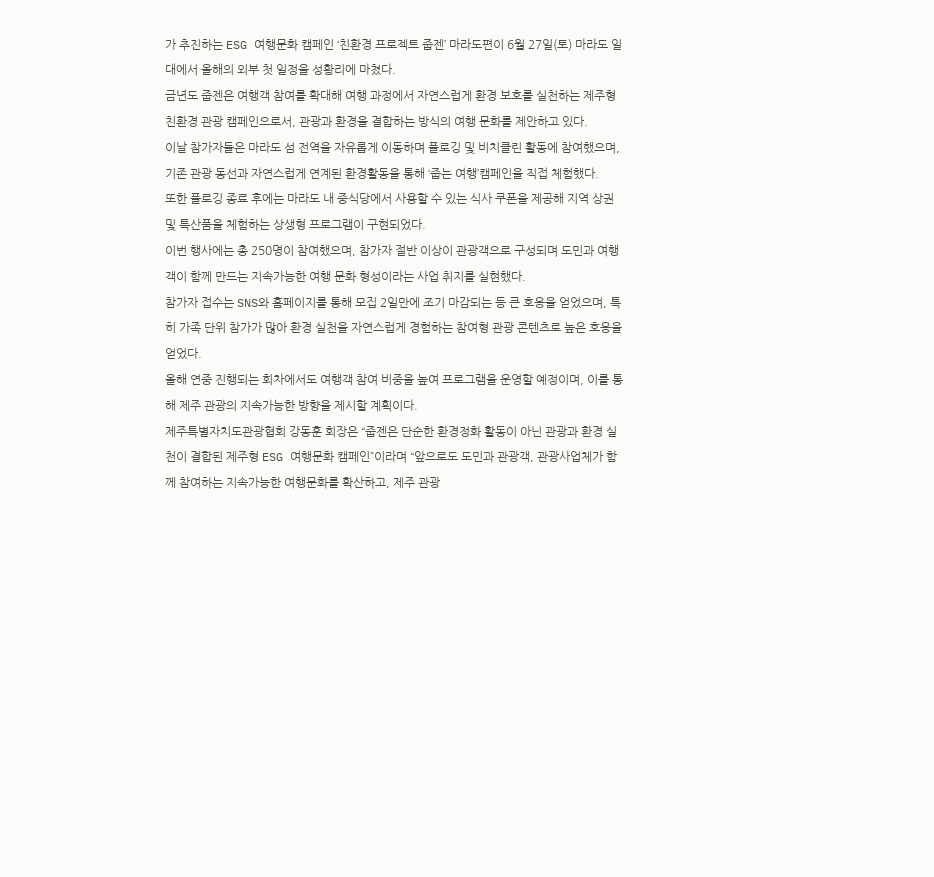가 추진하는 ESG 여행문화 캠페인 ‘친환경 프로젝트 줍젠’ 마라도편이 6월 27일(토) 마라도 일대에서 올해의 외부 첫 일정을 성황리에 마쳤다.
금년도 줍젠은 여행객 참여를 확대해 여행 과정에서 자연스럽게 환경 보호를 실천하는 제주형 친환경 관광 캠페인으로서, 관광과 환경을 결합하는 방식의 여행 문화를 제안하고 있다.
이날 참가자들은 마라도 섬 전역을 자유롭게 이동하며 플로깅 및 비치클린 활동에 참여했으며, 기존 관광 동선과 자연스럽게 연계된 환경활동을 통해 ‘줍는 여행’캠페인을 직접 체험했다.
또한 플로깅 종료 후에는 마라도 내 중식당에서 사용할 수 있는 식사 쿠폰을 제공해 지역 상권 및 특산품을 체험하는 상생형 프로그램이 구현되었다.
이번 행사에는 총 250명이 참여했으며, 참가자 절반 이상이 관광객으로 구성되며 도민과 여행객이 함께 만드는 지속가능한 여행 문화 형성이라는 사업 취지를 실현했다.
참가자 접수는 SNS와 홈페이지를 통해 모집 2일만에 조기 마감되는 등 큰 호응을 얻었으며, 특히 가족 단위 참가가 많아 환경 실천을 자연스럽게 경험하는 참여형 관광 콘텐츠로 높은 호응을 얻었다.
올해 연중 진행되는 회차에서도 여행객 참여 비중을 높여 프로그램을 운영할 예정이며, 이를 통해 제주 관광의 지속가능한 방향을 제시할 계획이다.
제주특별자치도관광협회 강동훈 회장은 “줍젠은 단순한 환경정화 활동이 아닌 관광과 환경 실천이 결합된 제주형 ESG 여행문화 캠페인”이라며 “앞으로도 도민과 관광객, 관광사업체가 함께 참여하는 지속가능한 여행문화를 확산하고, 제주 관광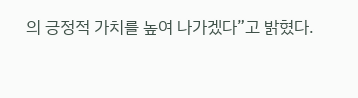의 긍정적 가치를 높여 나가겠다”고 밝혔다.